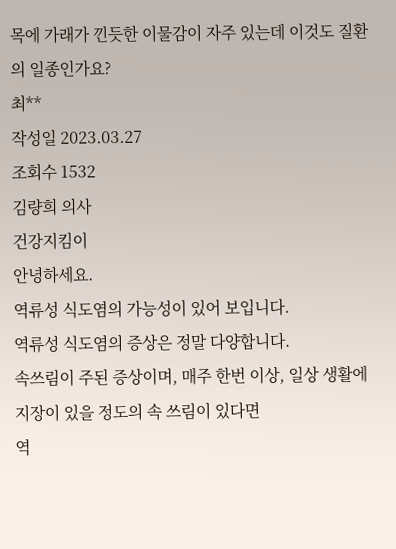목에 가래가 낀듯한 이물감이 자주 있는데 이것도 질환의 일종인가요?
최**
작성일 2023.03.27
조회수 1532
김량희 의사
건강지킴이
안녕하세요.
역류성 식도염의 가능성이 있어 보입니다.
역류성 식도염의 증상은 정말 다양합니다.
속쓰림이 주된 증상이며, 매주 한번 이상, 일상 생활에 지장이 있을 정도의 속 쓰림이 있다면
역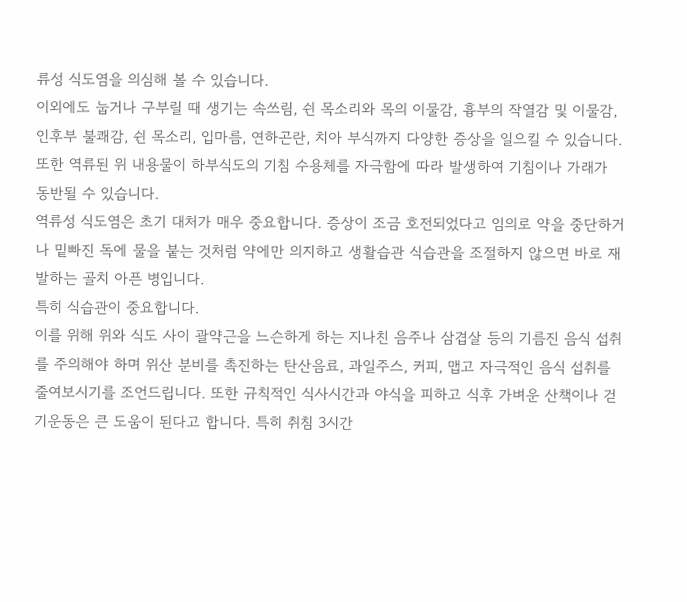류성 식도염을 의심해 볼 수 있습니다.
이외에도 눕거나 구부릴 때 생기는 속쓰림, 쉰 목소리와 목의 이물감, 흉부의 작열감 및 이물감,
인후부 불쾌감, 쉰 목소리, 입마름, 연하곤란, 치아 부식까지 다양한 증상을 일으킬 수 있습니다.
또한 역류된 위 내용물이 하부식도의 기침 수용체를 자극함에 따라 발생하여 기침이나 가래가 동반될 수 있습니다.
역류성 식도염은 초기 대처가 매우 중요합니다. 증상이 조금 호전되었다고 임의로 약을 중단하거나 밑빠진 독에 물을 붙는 것처럼 약에만 의지하고 생활습관 식습관을 조절하지 않으면 바로 재발하는 골치 아픈 병입니다.
특히 식습관이 중요합니다.
이를 위해 위와 식도 사이 괄약근을 느슨하게 하는 지나친 음주나 삼겹살 등의 기름진 음식 섭취를 주의해야 하며 위산 분비를 촉진하는 탄산음료, 과일주스, 커피, 맵고 자극적인 음식 섭취를 줄여보시기를 조언드립니다. 또한 규칙적인 식사시간과 야식을 피하고 식후 가벼운 산책이나 걷기운동은 큰 도움이 된다고 합니다. 특히 취침 3시간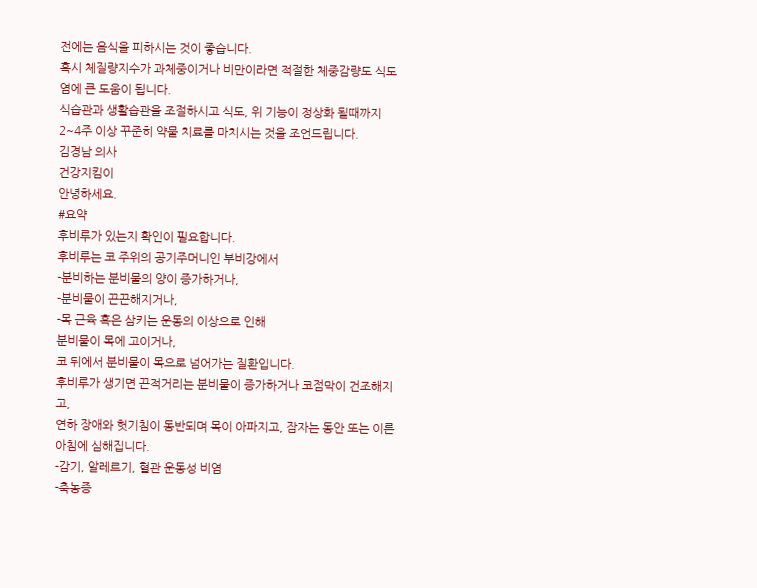전에는 음식을 피하시는 것이 좋습니다.
혹시 체질량지수가 과체중이거나 비만이라면 적절한 체중감량도 식도염에 큰 도움이 됩니다.
식습관과 생활습관을 조절하시고 식도, 위 기능이 정상화 될때까지 2~4주 이상 꾸준히 약물 치료를 마치시는 것을 조언드립니다.
김경남 의사
건강지킴이
안녕하세요.
#요약
후비루가 있는지 확인이 필요합니다.
후비루는 코 주위의 공기주머니인 부비강에서
-분비하는 분비물의 양이 증가하거나,
-분비물이 끈끈해지거나,
-목 근육 혹은 삼키는 운동의 이상으로 인해
분비물이 목에 고이거나,
코 뒤에서 분비물이 목으로 넘어가는 질환입니다.
후비루가 생기면 끈적거리는 분비물이 증가하거나 코점막이 건조해지고,
연하 장애와 헛기침이 동반되며 목이 아파지고, 잠자는 동안 또는 이른 아침에 심해집니다.
-감기, 알레르기, 혈관 운동성 비염
-축농증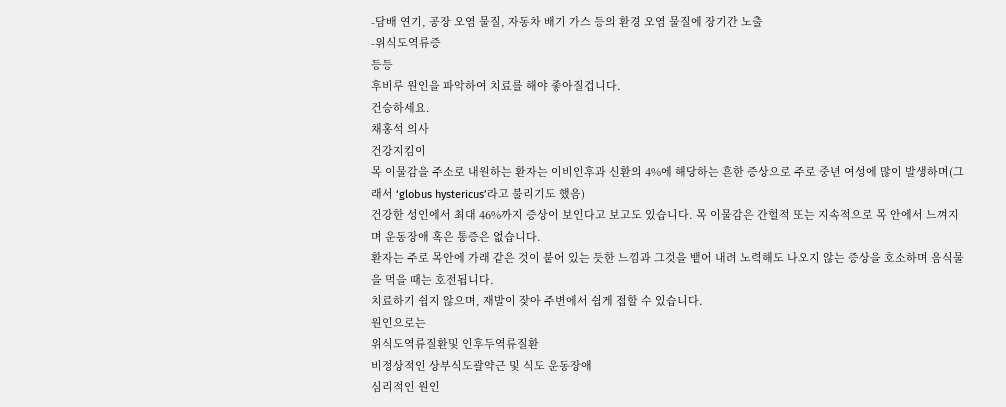-담배 연기, 공장 오염 물질, 자동차 배기 가스 등의 환경 오염 물질에 장기간 노출
-위식도역류증
등등
후비루 원인을 파악하여 치료를 해야 좋아질겁니다.
건승하세요.
채홍석 의사
건강지킴이
목 이물감을 주소로 내원하는 환자는 이비인후과 신환의 4%에 해당하는 흔한 증상으로 주로 중년 여성에 많이 발생하며(그래서 ‘globus hystericus’라고 불리기도 했음)
건강한 성인에서 최대 46%까지 증상이 보인다고 보고도 있습니다. 목 이물감은 간헐적 또는 지속적으로 목 안에서 느껴지며 운동장애 혹은 통증은 없습니다.
환자는 주로 목안에 가래 같은 것이 붙어 있는 듯한 느낌과 그것을 뱉어 내려 노력해도 나오지 않는 증상을 호소하며 음식물을 먹을 때는 호전됩니다.
치료하기 쉽지 않으며, 재발이 잦아 주변에서 쉽게 접할 수 있습니다.
원인으로는
위식도역류질환및 인후두역류질환
비정상적인 상부식도괄약근 및 식도 운동장애
심리적인 원인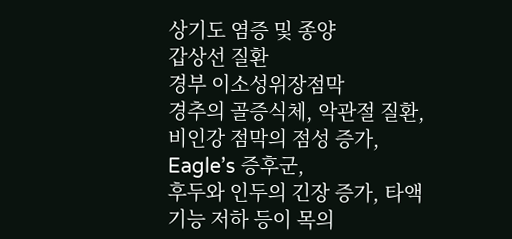상기도 염증 및 종양
갑상선 질환
경부 이소성위장점막
경추의 골증식체, 악관절 질환, 비인강 점막의 점성 증가, Eagle’s 증후군,
후두와 인두의 긴장 증가, 타액 기능 저하 등이 목의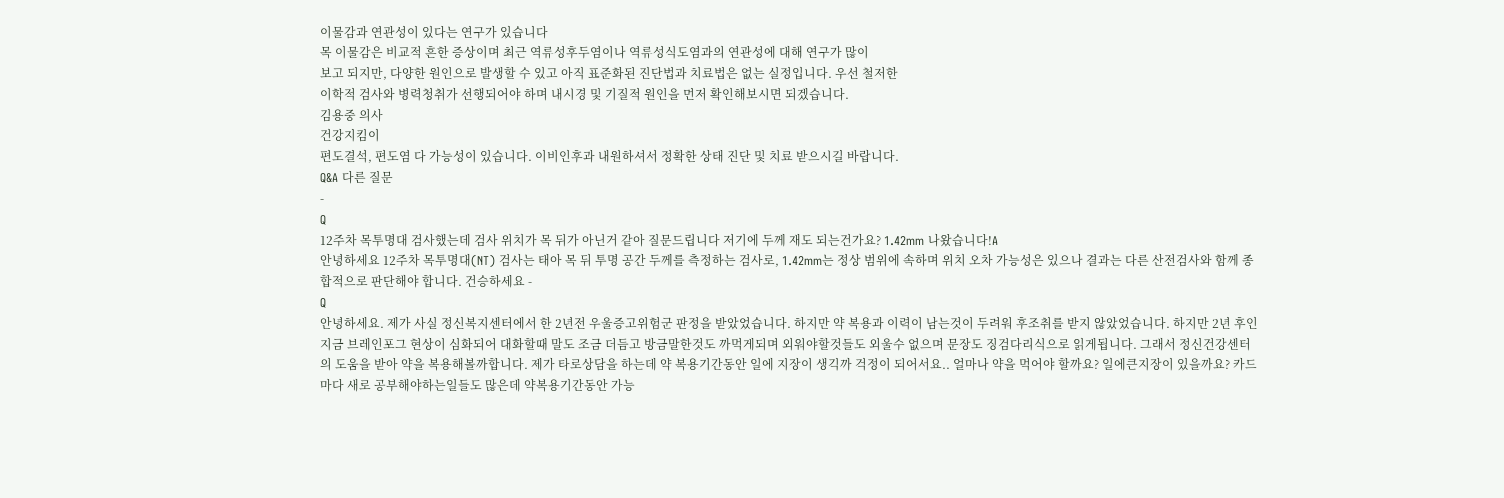이물감과 연관성이 있다는 연구가 있습니다
목 이물감은 비교적 흔한 증상이며 최근 역류성후두염이나 역류성식도염과의 연관성에 대해 연구가 많이
보고 되지만, 다양한 원인으로 발생할 수 있고 아직 표준화된 진단법과 치료법은 없는 실정입니다. 우선 철저한
이학적 검사와 병력청취가 선행되어야 하며 내시경 및 기질적 원인을 먼저 확인해보시면 되겠습니다.
김용중 의사
건강지킴이
편도결석, 편도염 다 가능성이 있습니다. 이비인후과 내원하셔서 정확한 상태 진단 및 치료 받으시길 바랍니다.
Q&A 다른 질문
-
Q
12주차 목투명대 검사했는데 검사 위치가 목 뒤가 아닌거 같아 질문드립니다 저기에 두께 재도 되는건가요? 1.42mm 나왔습니다!A
안녕하세요 12주차 목투명대(NT) 검사는 태아 목 뒤 투명 공간 두께를 측정하는 검사로, 1.42mm는 정상 범위에 속하며 위치 오차 가능성은 있으나 결과는 다른 산전검사와 함께 종합적으로 판단해야 합니다. 건승하세요 -
Q
안녕하세요. 제가 사실 정신복지센터에서 한 2년전 우울증고위험군 판정을 받았었습니다. 하지만 약 복용과 이력이 남는것이 두려워 후조취를 받지 않았었습니다. 하지만 2년 후인 지금 브레인포그 현상이 심화되어 대화할때 말도 조금 더듬고 방금말한것도 까먹게되며 외워야할것들도 외울수 없으며 문장도 징검다리식으로 읽게됩니다. 그래서 정신건강센터의 도움을 받아 약을 복용해볼까합니다. 제가 타로상담을 하는데 약 복용기간동안 일에 지장이 생긱까 걱정이 되어서요.. 얼마나 약을 먹어야 할까요? 일에큰지장이 있을까요? 카드마다 새로 공부해야하는일들도 많은데 약복용기간동안 가능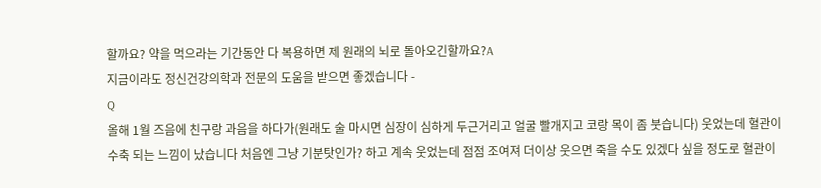할까요? 약을 먹으라는 기간동안 다 복용하면 제 원래의 뇌로 돌아오긴할까요?A
지금이라도 정신건강의학과 전문의 도움을 받으면 좋겠습니다 -
Q
올해 1월 즈음에 친구랑 과음을 하다가(원래도 술 마시면 심장이 심하게 두근거리고 얼굴 빨개지고 코랑 목이 좀 붓습니다) 웃었는데 혈관이 수축 되는 느낌이 났습니다 처음엔 그냥 기분탓인가? 하고 계속 웃었는데 점점 조여져 더이상 웃으면 죽을 수도 있겠다 싶을 정도로 혈관이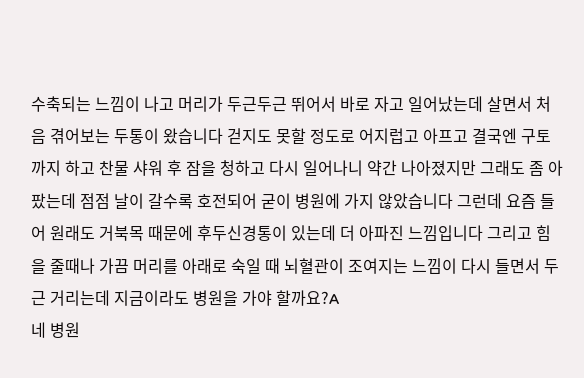수축되는 느낌이 나고 머리가 두근두근 뛰어서 바로 자고 일어났는데 살면서 처음 겪어보는 두통이 왔습니다 걷지도 못할 정도로 어지럽고 아프고 결국엔 구토까지 하고 찬물 샤워 후 잠을 청하고 다시 일어나니 약간 나아졌지만 그래도 좀 아팠는데 점점 날이 갈수록 호전되어 굳이 병원에 가지 않았습니다 그런데 요즘 들어 원래도 거북목 때문에 후두신경통이 있는데 더 아파진 느낌입니다 그리고 힘을 줄때나 가끔 머리를 아래로 숙일 때 뇌혈관이 조여지는 느낌이 다시 들면서 두근 거리는데 지금이라도 병원을 가야 할까요?A
네 병원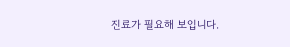진료가 필요해 보입니다.